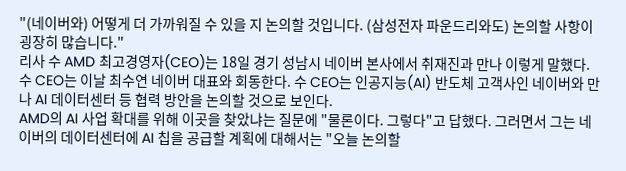"(네이버와) 어떻게 더 가까워질 수 있을 지 논의할 것입니다. (삼성전자 파운드리와도) 논의할 사항이 굉장히 많습니다."
리사 수 AMD 최고경영자(CEO)는 18일 경기 성남시 네이버 본사에서 취재진과 만나 이렇게 말했다. 수 CEO는 이날 최수연 네이버 대표와 회동한다. 수 CEO는 인공지능(AI) 반도체 고객사인 네이버와 만나 AI 데이터센터 등 협력 방안을 논의할 것으로 보인다.
AMD의 AI 사업 확대를 위해 이곳을 찾았냐는 질문에 "물론이다. 그렇다"고 답했다. 그러면서 그는 네이버의 데이터센터에 AI 칩을 공급할 계획에 대해서는 "오늘 논의할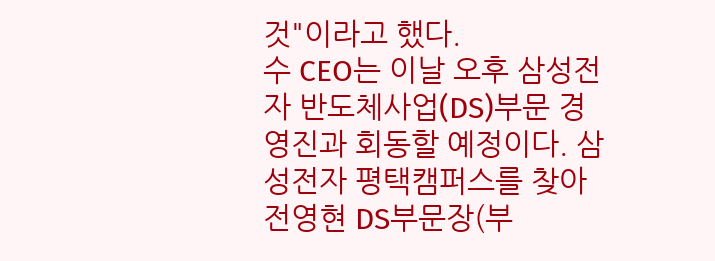것"이라고 했다.
수 CEO는 이날 오후 삼성전자 반도체사업(DS)부문 경영진과 회동할 예정이다. 삼성전자 평택캠퍼스를 찾아 전영현 DS부문장(부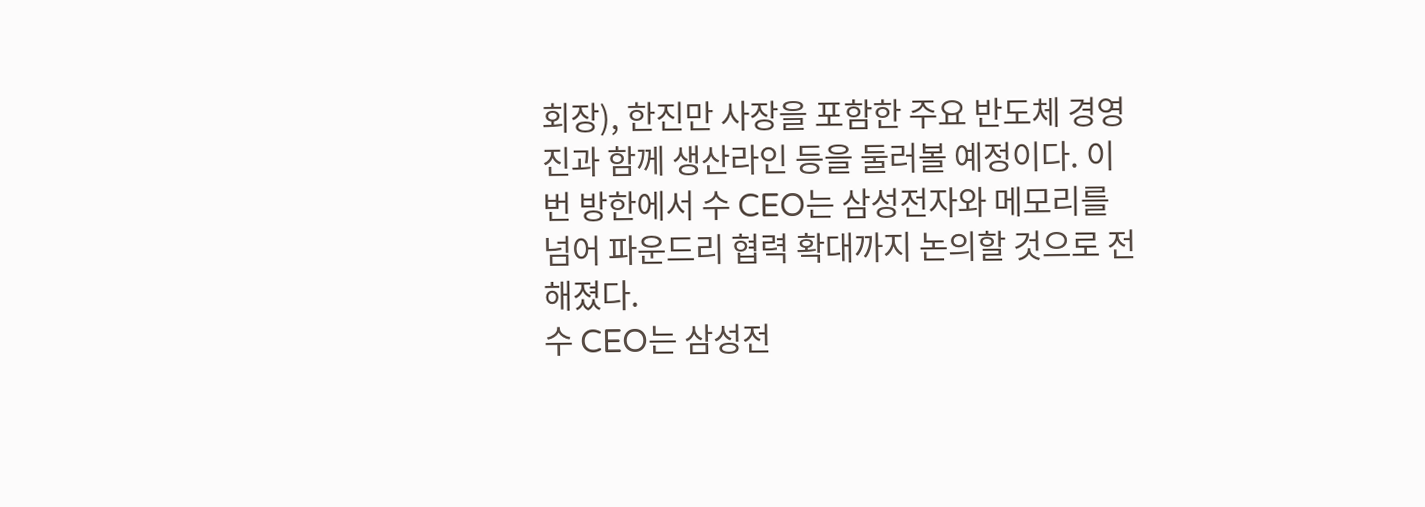회장), 한진만 사장을 포함한 주요 반도체 경영진과 함께 생산라인 등을 둘러볼 예정이다. 이번 방한에서 수 CEO는 삼성전자와 메모리를 넘어 파운드리 협력 확대까지 논의할 것으로 전해졌다.
수 CEO는 삼성전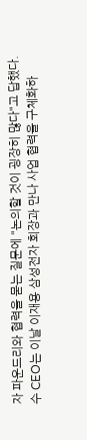자 파운드리와 협력을 묻는 질문에 "논의할 것이 굉장히 많다"고 답했다.
수 CEO는 이날 이재용 삼성전자 회장과 만나 사업 협력을 구체화하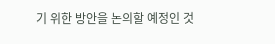기 위한 방안을 논의할 예정인 것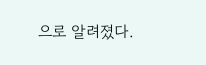으로 알려졌다.